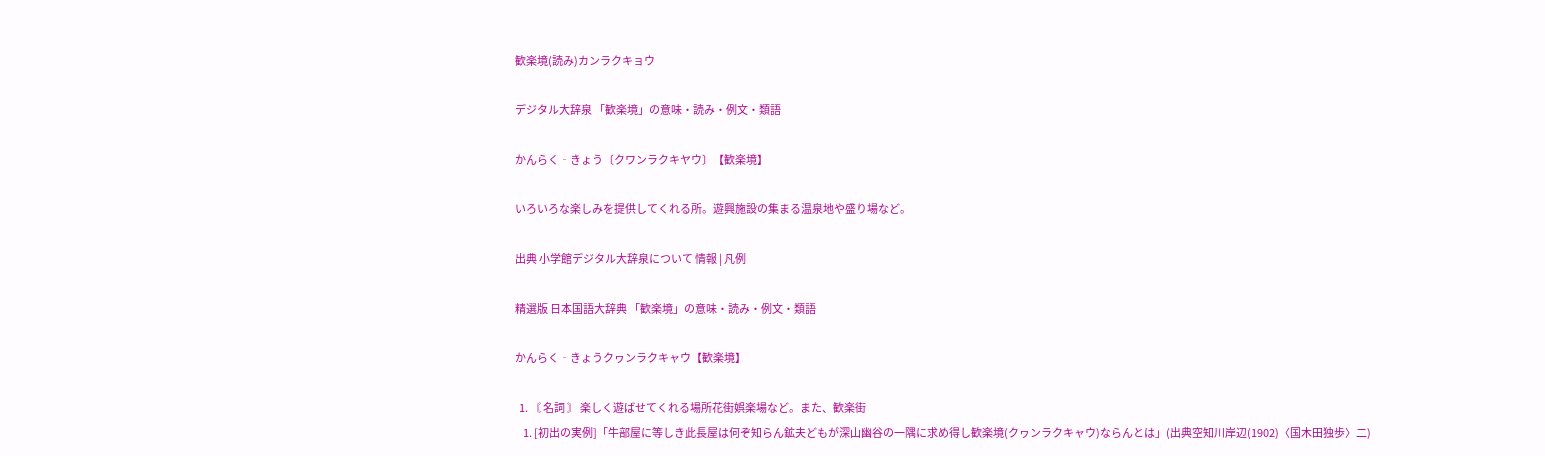歓楽境(読み)カンラクキョウ

デジタル大辞泉 「歓楽境」の意味・読み・例文・類語

かんらく‐きょう〔クワンラクキヤウ〕【歓楽境】

いろいろな楽しみを提供してくれる所。遊興施設の集まる温泉地や盛り場など。

出典 小学館デジタル大辞泉について 情報 | 凡例

精選版 日本国語大辞典 「歓楽境」の意味・読み・例文・類語

かんらく‐きょうクヮンラクキャウ【歓楽境】

  1. 〘 名詞 〙 楽しく遊ばせてくれる場所花街娯楽場など。また、歓楽街
    1. [初出の実例]「牛部屋に等しき此長屋は何ぞ知らん鉱夫どもが深山幽谷の一隅に求め得し歓楽境(クヮンラクキャウ)ならんとは」(出典空知川岸辺(1902)〈国木田独歩〉二)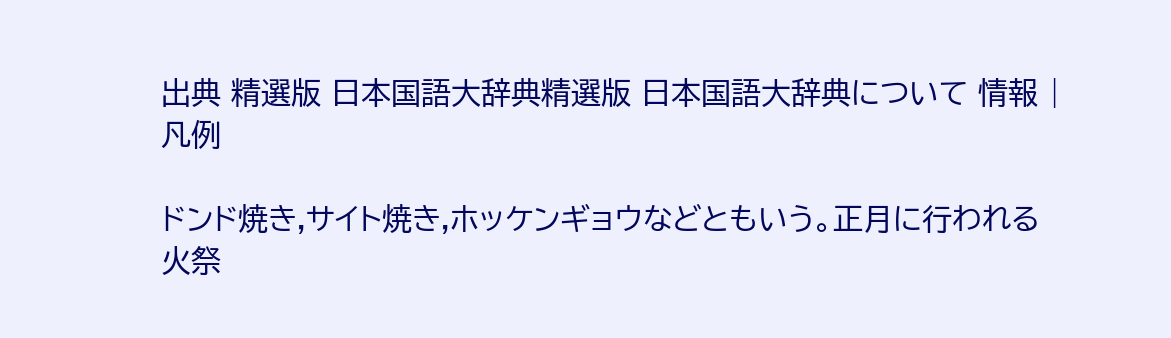出典 精選版 日本国語大辞典精選版 日本国語大辞典について 情報 | 凡例

ドンド焼き,サイト焼き,ホッケンギョウなどともいう。正月に行われる火祭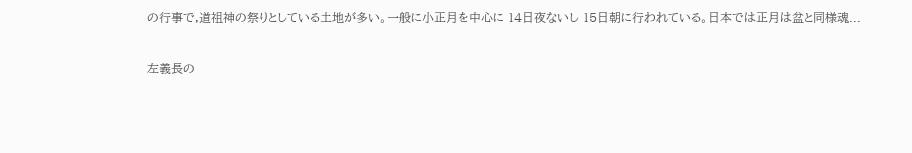の行事で,道祖神の祭りとしている土地が多い。一般に小正月を中心に 14日夜ないし 15日朝に行われている。日本では正月は盆と同様魂...

左義長の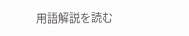用語解説を読む